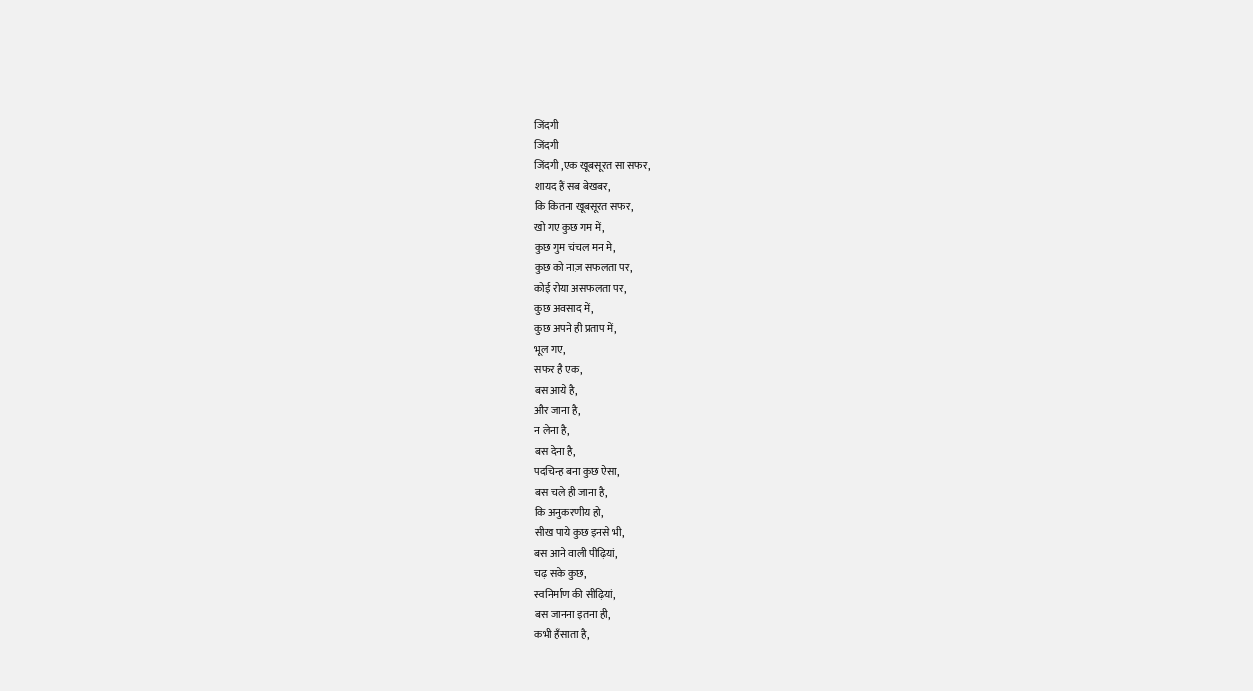जिंदगी
जिंदगी
जिंदगी ,एक खूबसूरत सा सफर,
शायद हैं सब बेखबर,
कि कितना खूबसूरत सफर,
खो गए कुछ गम में,
कुछ गुम चंचल मन मे,
कुछ को नाज़ सफलता पर,
कोई रोया असफलता पर,
कुछ अवसाद में,
कुछ अपने ही प्रताप में,
भूल गए,
सफर है एक,
बस आये है,
और जाना है,
न लेना है,
बस देना है,
पदचिन्ह बना कुछ ऐसा,
बस चले ही जाना है,
कि अनुकरणीय हो,
सीख पाये कुछ इनसे भी,
बस आने वाली पीढ़ियां,
चढ़ सके कुछ,
स्वनिर्माण की सीढ़ियां,
बस जानना इतना ही,
कभी हँसाता है,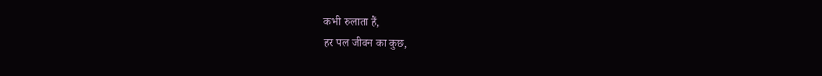कभी रुलाता हैं,
हर पल जीवन का कुछ,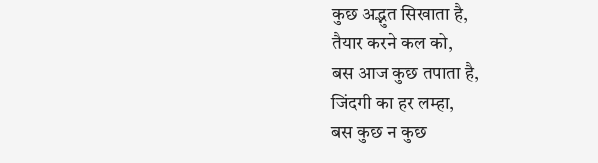कुछ अद्भुत सिखाता है,
तैयार करने कल को,
बस आज कुछ तपाता है,
जिंदगी का हर लम्हा,
बस कुछ न कुछ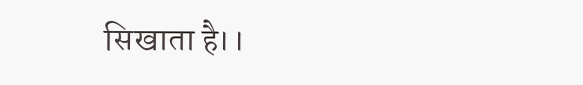सिखाता है।।